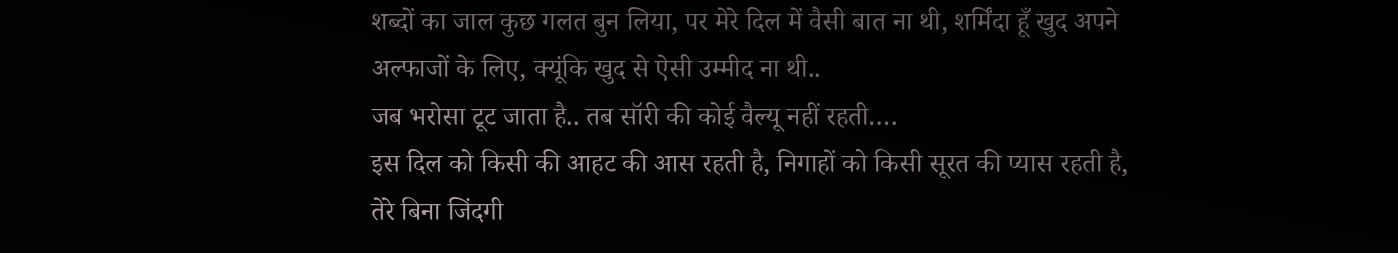शब्दों का जाल कुछ गलत बुन लिया, पर मेरे दिल में वैसी बात ना थी, शर्मिंदा हूँ खुद अपने अल्फाजों के लिए, क्यूंकि खुद से ऐसी उम्मीद ना थी..
जब भरोसा टूट जाता है.. तब सॉरी की कोई वैल्यू नहीं रहती….
इस दिल को किसी की आहट की आस रहती है, निगाहों को किसी सूरत की प्यास रहती है, तेरे बिना जिंदगी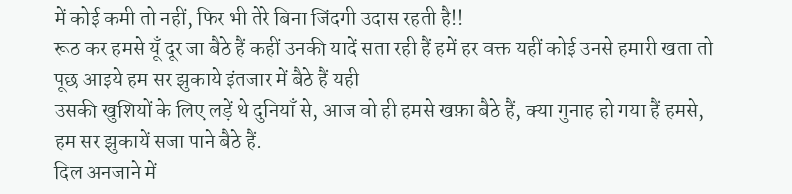में कोई कमी तो नहीं, फिर भी तेरे बिना जिंदगी उदास रहती है!!
रूठ कर हमसे यूँ दूर जा बैठे हैं कहीं उनकी यादें सता रही हैं हमें हर वक्त यहीं कोई उनसे हमारी खता तो पूछ आइये हम सर झुकाये इंतजार में बैठे हैं यही
उसकी खुशियों के लिए लड़ें थे दुनियाँ से, आज वो ही हमसे खफ़ा बैठे हैं, क्या गुनाह हो गया हैं हमसे, हम सर झुकायें सजा पाने बैठे हैं.
दिल अनजाने में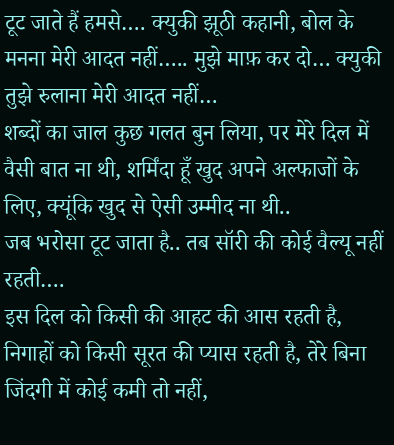टूट जाते हैं हमसे…. क्युकी झूठी कहानी, बोल के मनना मेरी आदत नहीं….. मुझे माफ़ कर दो… क्युकी तुझे रुलाना मेरी आदत नहीं…
शब्दों का जाल कुछ गलत बुन लिया, पर मेरे दिल में वैसी बात ना थी, शर्मिंदा हूँ खुद अपने अल्फाजों के लिए, क्यूंकि खुद से ऐसी उम्मीद ना थी..
जब भरोसा टूट जाता है.. तब सॉरी की कोई वैल्यू नहीं रहती….
इस दिल को किसी की आहट की आस रहती है, निगाहों को किसी सूरत की प्यास रहती है, तेरे बिना जिंदगी में कोई कमी तो नहीं,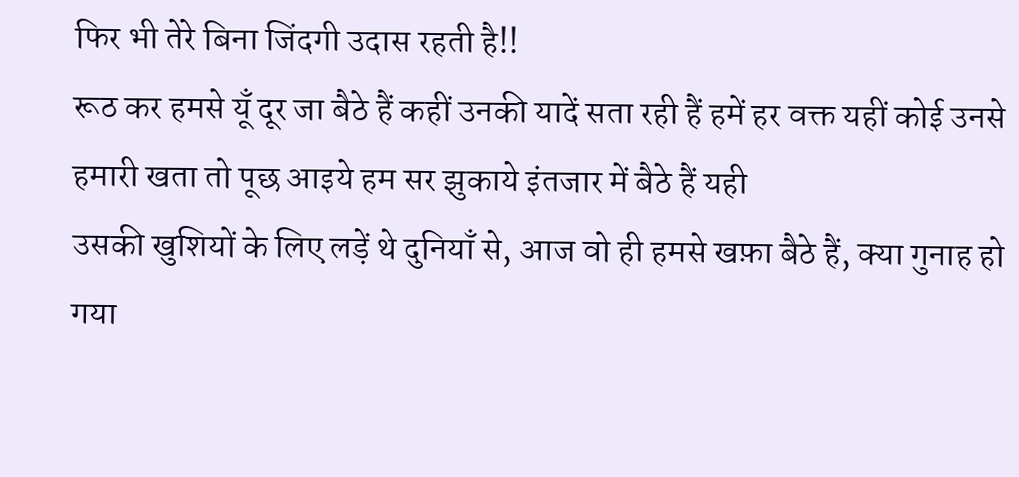फिर भी तेरे बिना जिंदगी उदास रहती है!!
रूठ कर हमसे यूँ दूर जा बैठे हैं कहीं उनकी यादें सता रही हैं हमें हर वक्त यहीं कोई उनसे हमारी खता तो पूछ आइये हम सर झुकाये इंतजार में बैठे हैं यही
उसकी खुशियों के लिए लड़ें थे दुनियाँ से, आज वो ही हमसे खफ़ा बैठे हैं, क्या गुनाह हो गया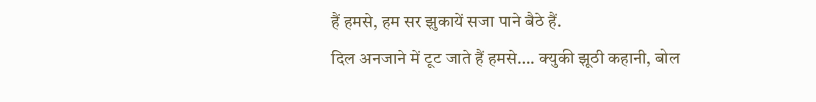हैं हमसे, हम सर झुकायें सजा पाने बैठे हैं.
दिल अनजाने में टूट जाते हैं हमसे…. क्युकी झूठी कहानी, बोल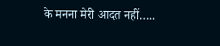के मनना मेरी आदत नहीं…..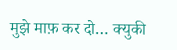मुझे माफ़ कर दो… क्युकी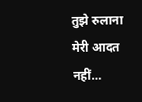तुझे रुलाना मेरी आदत नहीं…